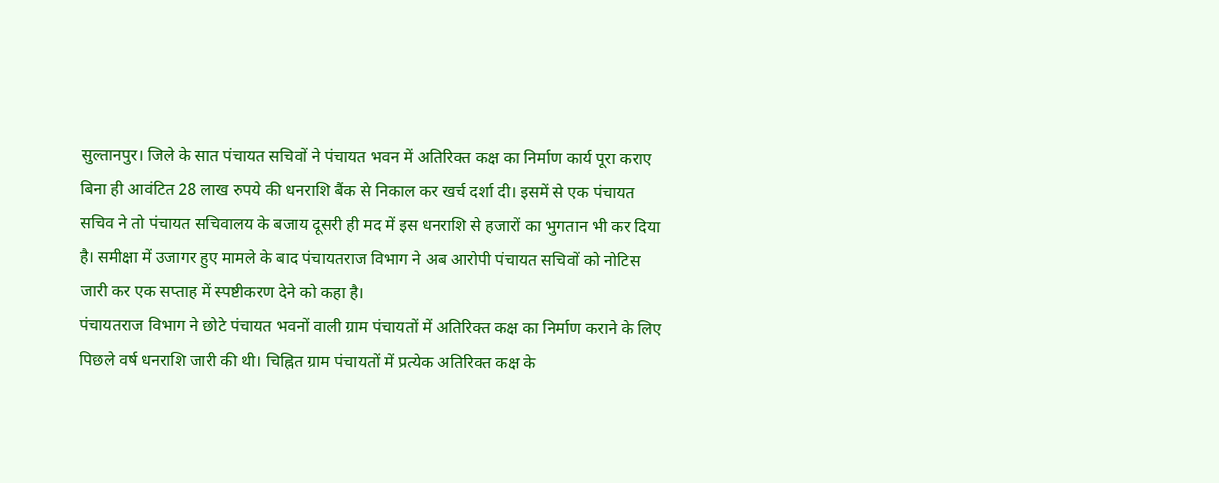सुल्तानपुर। जिले के सात पंचायत सचिवों ने पंचायत भवन में अतिरिक्त कक्ष का निर्माण कार्य पूरा कराए बिना ही आवंटित 28 लाख रुपये की धनराशि बैंक से निकाल कर खर्च दर्शा दी। इसमें से एक पंचायत सचिव ने तो पंचायत सचिवालय के बजाय दूसरी ही मद में इस धनराशि से हजारों का भुगतान भी कर दिया है। समीक्षा में उजागर हुए मामले के बाद पंचायतराज विभाग ने अब आरोपी पंचायत सचिवों को नोटिस जारी कर एक सप्ताह में स्पष्टीकरण देने को कहा है।
पंचायतराज विभाग ने छोटे पंचायत भवनों वाली ग्राम पंचायतों में अतिरिक्त कक्ष का निर्माण कराने के लिए पिछले वर्ष धनराशि जारी की थी। चिह्नित ग्राम पंचायतों में प्रत्येक अतिरिक्त कक्ष के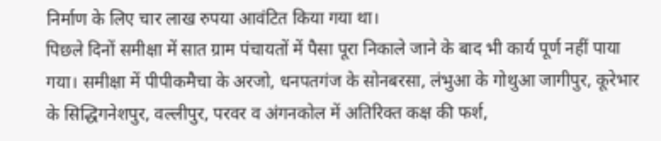निर्माण के लिए चार लाख रुपया आवंटित किया गया था।
पिछले दिनों समीक्षा में सात ग्राम पंचायतों में पैसा पूरा निकाले जाने के बाद भी कार्य पूर्ण नहीं पाया गया। समीक्षा में पीपीकमैचा के अरजो, धनपतगंज के सोनबरसा, लंभुआ के गोथुआ जागीपुर, कूरेभार के सिद्धिगनेशपुर, वल्लीपुर, परवर व अंगनकोल में अतिरिक्त कक्ष की फर्श,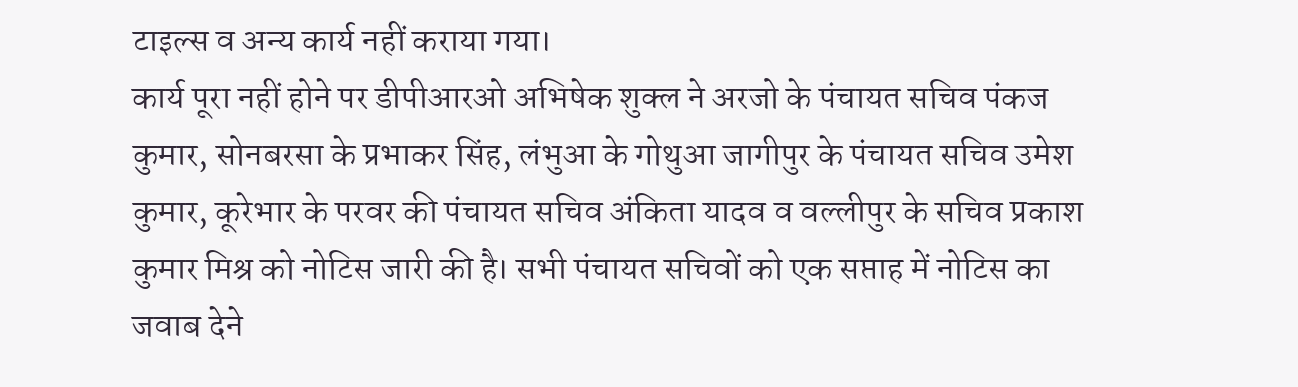टाइल्स व अन्य कार्य नहीं कराया गया।
कार्य पूरा नहीं होने पर डीपीआरओ अभिषेक शुक्ल ने अरजो के पंचायत सचिव पंकज कुमार, सोनबरसा के प्रभाकर सिंह, लंभुआ के गोथुआ जागीपुर के पंचायत सचिव उमेश कुमार, कूरेभार के परवर की पंचायत सचिव अंकिता यादव व वल्लीपुर के सचिव प्रकाश कुमार मिश्र को नोटिस जारी की है। सभी पंचायत सचिवों को एक सप्ताह में नोटिस का जवाब देने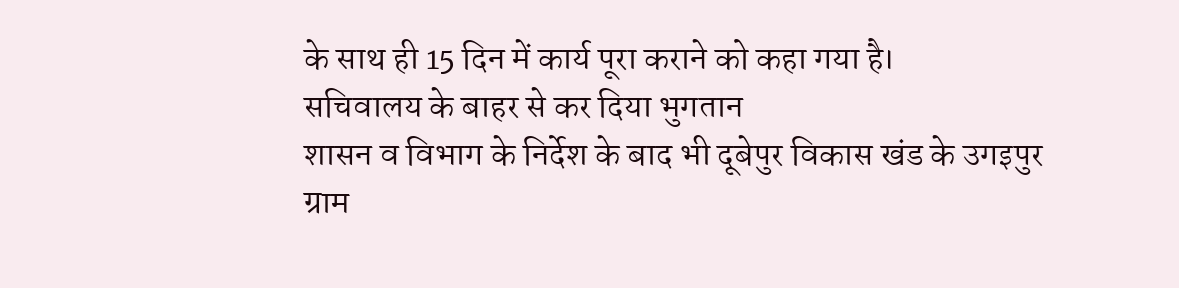के साथ ही 15 दिन में कार्य पूरा कराने को कहा गया है।
सचिवालय के बाहर से कर दिया भुगतान
शासन व विभाग के निर्देश के बाद भी दूबेपुर विकास खंड के उगइपुर ग्राम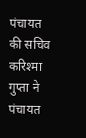पंचायत की सचिव करिश्मा गुप्ता ने पंचायत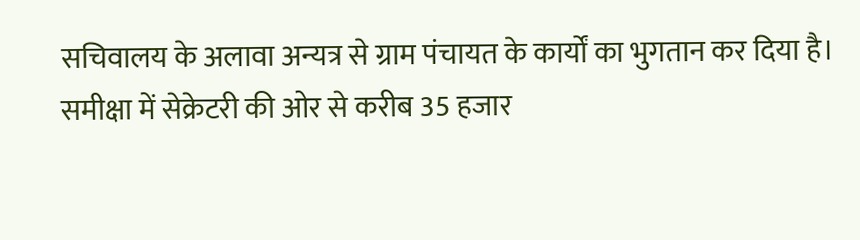सचिवालय के अलावा अन्यत्र से ग्राम पंचायत के कार्यों का भुगतान कर दिया है। समीक्षा में सेक्रेटरी की ओर से करीब 35 हजार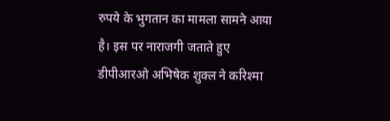रुपये के भुगतान का मामला सामने आया है। इस पर नाराजगी जताते हुए डीपीआरओ अभिषेक शुक्ल ने करिश्मा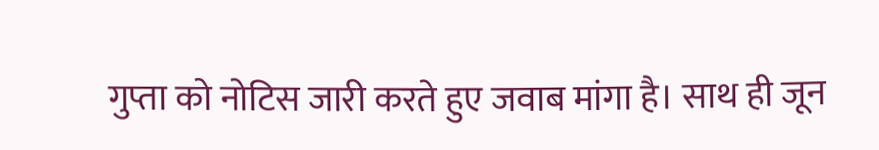गुप्ता को नोटिस जारी करते हुए जवाब मांगा है। साथ ही जून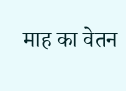माह का वेतन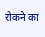रोकने का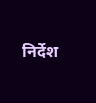निर्देश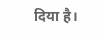दिया है।